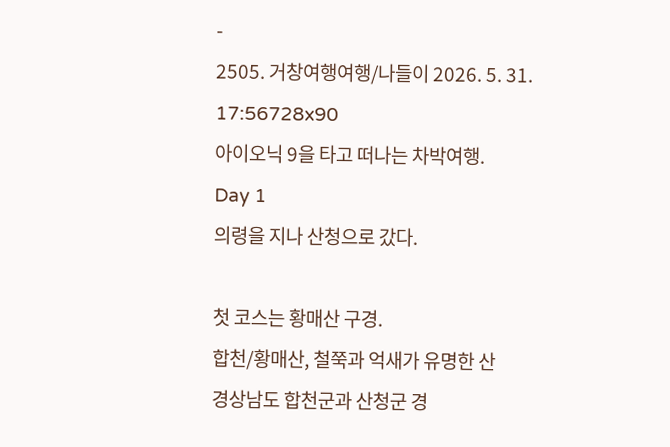-
2505. 거창여행여행/나들이 2026. 5. 31. 17:56728x90
아이오닉 9을 타고 떠나는 차박여행.
Day 1
의령을 지나 산청으로 갔다.

첫 코스는 황매산 구경.
합천/황매산, 철쭉과 억새가 유명한 산
경상남도 합천군과 산청군 경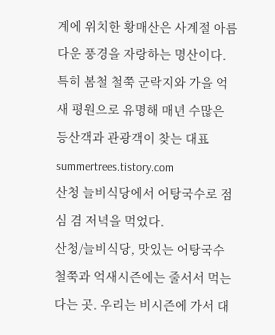계에 위치한 황매산은 사계절 아름다운 풍경을 자랑하는 명산이다. 특히 봄철 철쭉 군락지와 가을 억새 평원으로 유명해 매년 수많은 등산객과 관광객이 찾는 대표
summertrees.tistory.com
산청 늘비식당에서 어탕국수로 점심 겸 저녁을 먹었다.
산청/늘비식당, 맛있는 어탕국수
철쭉과 억새시즌에는 줄서서 먹는다는 곳. 우리는 비시즌에 가서 대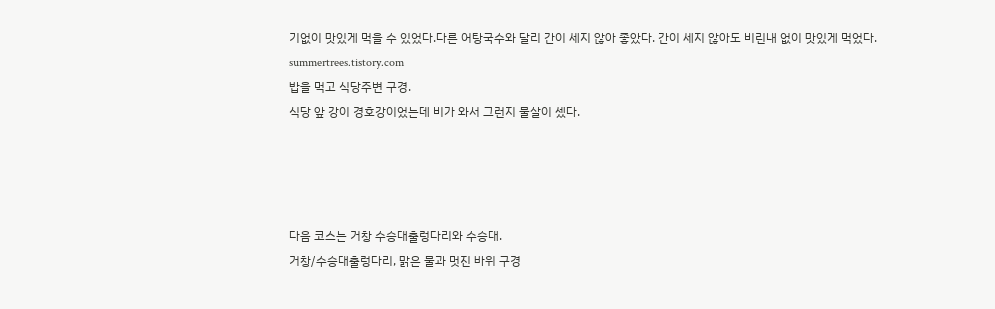기없이 맛있게 먹을 수 있었다.다른 어탕국수와 달리 간이 세지 않아 좋았다. 간이 세지 않아도 비린내 없이 맛있게 먹었다.
summertrees.tistory.com
밥을 먹고 식당주변 구경.
식당 앞 강이 경호강이었는데 비가 와서 그런지 물살이 셌다.




다음 코스는 거창 수승대출렁다리와 수승대.
거창/수승대출렁다리, 맑은 물과 멋진 바위 구경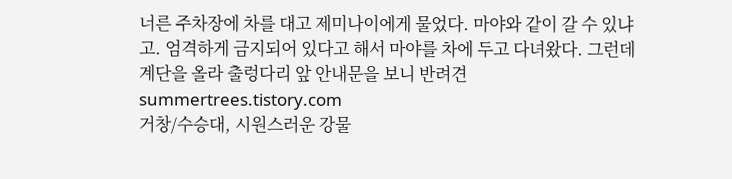너른 주차장에 차를 대고 제미나이에게 물었다. 마야와 같이 갈 수 있냐고. 엄격하게 금지되어 있다고 해서 마야를 차에 두고 다녀왔다. 그런데 계단을 올라 출렁다리 앞 안내문을 보니 반려견
summertrees.tistory.com
거창/수승대, 시원스러운 강물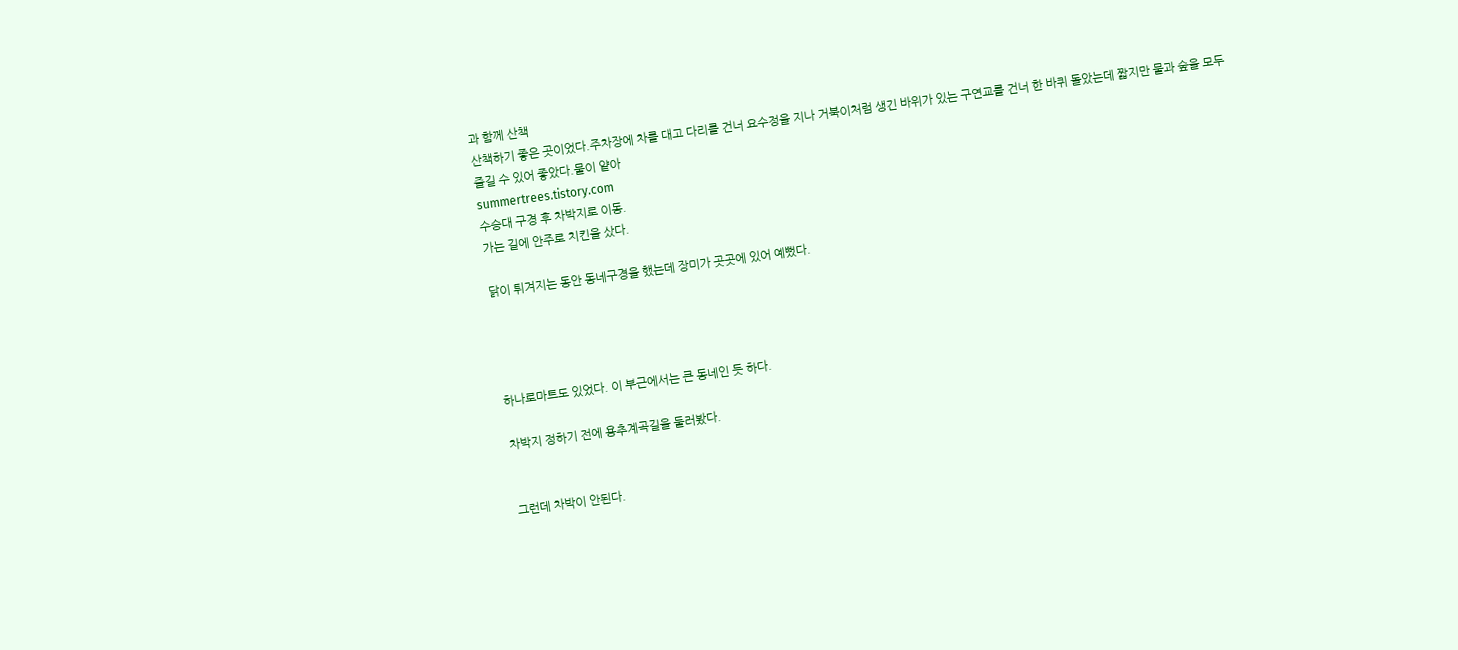과 함께 산책
산책하기 좋은 곳이었다.주차장에 차를 대고 다리를 건너 요수정을 지나 거북이처럼 생긴 바위가 있는 구연교를 건너 한 바퀴 돌았는데 짧지만 물과 숲을 모두 즐길 수 있어 좋았다.물이 얕아
summertrees.tistory.com
수승대 구경 후 차박지로 이동.
가는 길에 안주로 치킨을 샀다.

닭이 튀겨지는 동안 동네구경을 했는데 장미가 곳곳에 있어 예뻤다.




하나로마트도 있었다. 이 부근에서는 큰 동네인 듯 하다.

차박지 정하기 전에 용추계곡길을 둘러봤다.


그런데 차박이 안된다.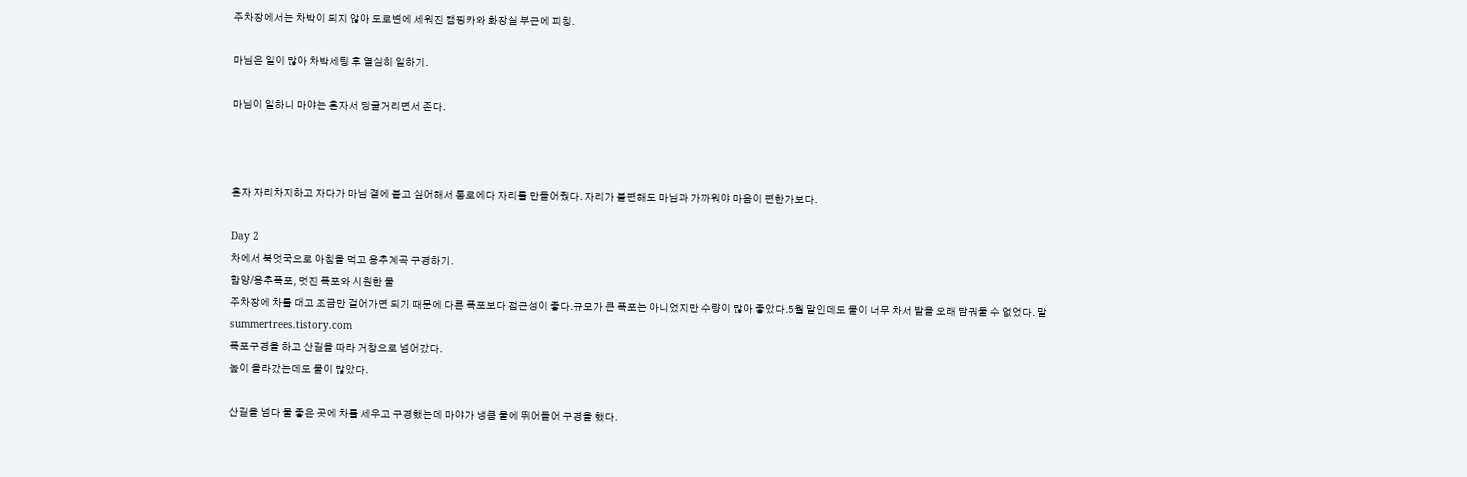주차장에서는 차박이 되지 않아 도로변에 세워진 캠핑카와 화장실 부근에 피칭.

마님은 일이 많아 차박세팅 후 열심히 일하기.

마님이 일하니 마야는 혼자서 딩굴거리면서 존다.



혼자 자리차지하고 자다가 마님 곁에 붙고 싶어해서 통로에다 자리를 만들어줬다. 자리가 불편해도 마님과 가까워야 마음이 편한가보다.

Day 2
차에서 북엇국으로 아침을 먹고 용추계곡 구경하기.
함양/용추폭포, 멋진 폭포와 시원한 물
주차장에 차를 대고 조금만 걸어가면 되기 때문에 다른 폭포보다 접근성이 좋다.규모가 큰 폭포는 아니었지만 수량이 많아 좋았다.5월 말인데도 물이 너무 차서 발을 오래 담궈둘 수 없었다. 말
summertrees.tistory.com
폭포구경을 하고 산길을 따라 거창으로 넘어갔다.
높이 올라갔는데도 물이 많았다.

산길을 넘다 물 좋은 곳에 차를 세우고 구경했는데 마야가 냉큼 물에 뛰어들어 구경을 했다.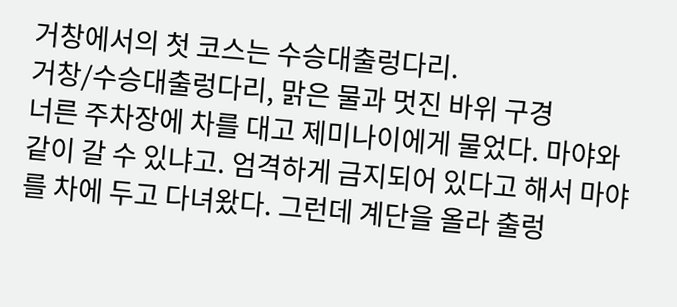거창에서의 첫 코스는 수승대출렁다리.
거창/수승대출렁다리, 맑은 물과 멋진 바위 구경
너른 주차장에 차를 대고 제미나이에게 물었다. 마야와 같이 갈 수 있냐고. 엄격하게 금지되어 있다고 해서 마야를 차에 두고 다녀왔다. 그런데 계단을 올라 출렁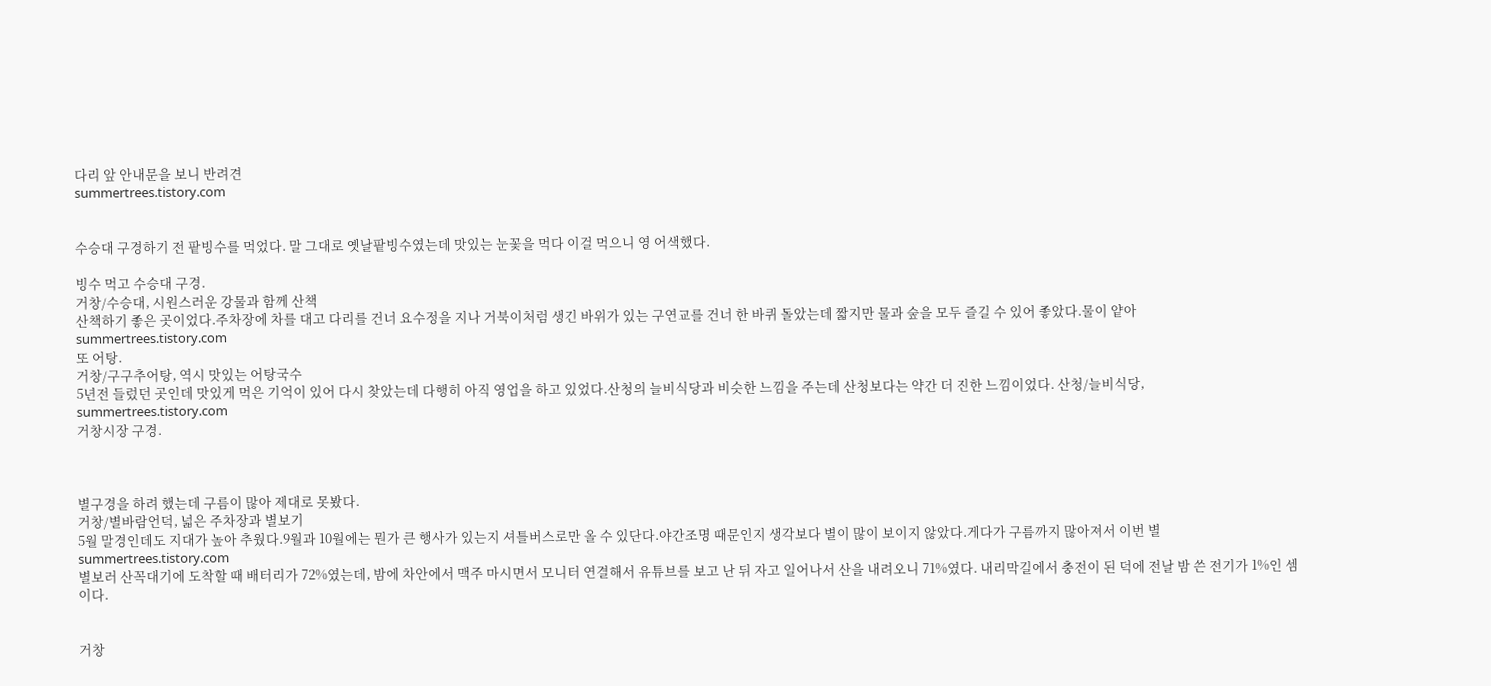다리 앞 안내문을 보니 반려견
summertrees.tistory.com


수승대 구경하기 전 팥빙수를 먹었다. 말 그대로 옛날팥빙수였는데 맛있는 눈꽃을 먹다 이걸 먹으니 영 어색했다.

빙수 먹고 수승대 구경.
거창/수승대, 시원스러운 강물과 함께 산책
산책하기 좋은 곳이었다.주차장에 차를 대고 다리를 건너 요수정을 지나 거북이처럼 생긴 바위가 있는 구연교를 건너 한 바퀴 돌았는데 짧지만 물과 숲을 모두 즐길 수 있어 좋았다.물이 얕아
summertrees.tistory.com
또 어탕.
거창/구구추어탕, 역시 맛있는 어탕국수
5년전 들렀던 곳인데 맛있게 먹은 기억이 있어 다시 찾았는데 다행히 아직 영업을 하고 있었다.산청의 늘비식당과 비슷한 느낌을 주는데 산청보다는 약간 더 진한 느낌이었다. 산청/늘비식당,
summertrees.tistory.com
거창시장 구경.



별구경을 하려 했는데 구름이 많아 제대로 못봤다.
거창/별바람언덕, 넓은 주차장과 별보기
5월 말경인데도 지대가 높아 추웠다.9월과 10월에는 뭔가 큰 행사가 있는지 셔틀버스로만 올 수 있단다.야간조명 때문인지 생각보다 별이 많이 보이지 않았다.게다가 구름까지 많아져서 이번 별
summertrees.tistory.com
별보러 산꼭대기에 도착할 때 배터리가 72%였는데, 밤에 차안에서 맥주 마시면서 모니터 연결해서 유튜브를 보고 난 뒤 자고 일어나서 산을 내려오니 71%였다. 내리막길에서 충전이 된 덕에 전날 밤 쓴 전기가 1%인 셈이다.


거창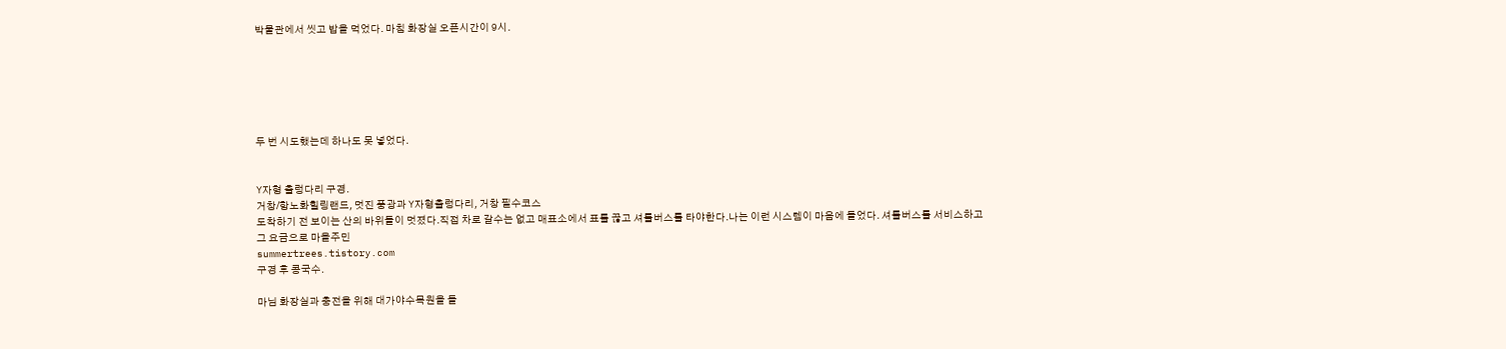박물관에서 씻고 밥을 먹었다. 마침 화장실 오픈시간이 9시.






두 번 시도했는데 하나도 못 넣었다.


Y자형 출렁다리 구경.
거창/항노화힐링랜드, 멋진 풍광과 Y자형출렁다리, 거창 필수코스
도착하기 전 보이는 산의 바위들이 멋졌다.직접 차로 갈수는 없고 매표소에서 표를 끊고 셔틀버스를 타야한다.나는 이런 시스템이 마음에 들었다. 셔틀버스를 서비스하고 그 요금으로 마을주민
summertrees.tistory.com
구경 후 콩국수.

마님 화장실과 충전을 위해 대가야수목원을 들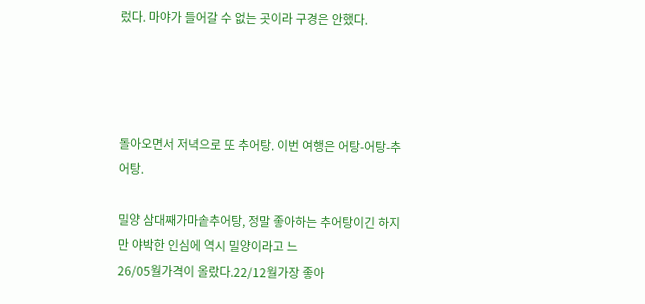렀다. 마야가 들어갈 수 없는 곳이라 구경은 안했다.




돌아오면서 저녁으로 또 추어탕. 이번 여행은 어탕-어탕-추어탕.

밀양 삼대째가마솥추어탕, 정말 좋아하는 추어탕이긴 하지만 야박한 인심에 역시 밀양이라고 느
26/05월가격이 올랐다.22/12월가장 좋아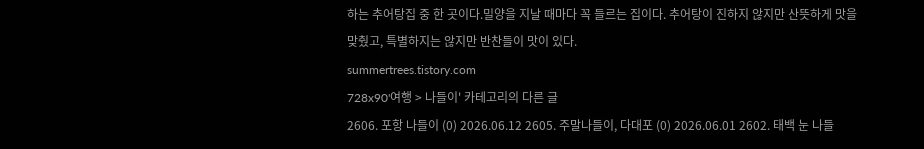하는 추어탕집 중 한 곳이다.밀양을 지날 때마다 꼭 들르는 집이다. 추어탕이 진하지 않지만 산뜻하게 맛을 맞췄고, 특별하지는 않지만 반찬들이 맛이 있다.
summertrees.tistory.com
728x90'여행 > 나들이' 카테고리의 다른 글
2606. 포항 나들이 (0) 2026.06.12 2605. 주말나들이, 다대포 (0) 2026.06.01 2602. 태백 눈 나들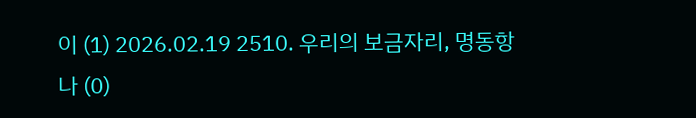이 (1) 2026.02.19 2510. 우리의 보금자리, 명동항 나 (0)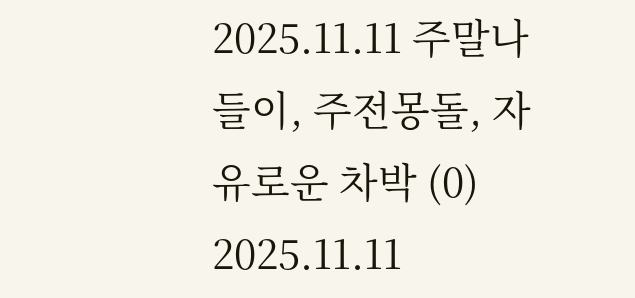2025.11.11 주말나들이, 주전몽돌, 자유로운 차박 (0) 2025.11.11